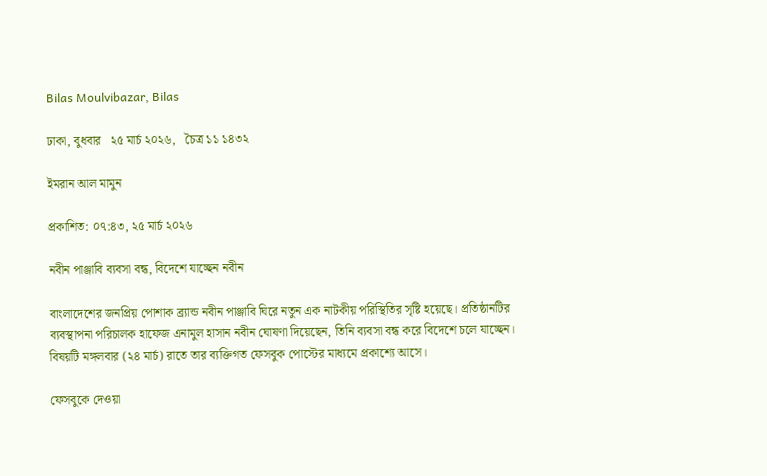Bilas Moulvibazar, Bilas

ঢাকা, বুধবার   ২৫ মার্চ ২০২৬,   চৈত্র ১১ ১৪৩২

ইমরান আল মামুন

প্রকাশিত: ০৭:৪৩, ২৫ মার্চ ২০২৬

নবীন পাঞ্জাবি ব্যবসা বন্ধ, বিদেশে যাচ্ছেন নবীন

বাংলাদেশের জনপ্রিয় পোশাক ব্র্যান্ড নবীন পাঞ্জাবি ঘিরে নতুন এক নাটকীয় পরিস্থিতির সৃষ্টি হয়েছে। প্রতিষ্ঠানটির ব্যবস্থাপনা পরিচালক হাফেজ এনামুল হাসান নবীন ঘোষণা দিয়েছেন, তিনি ব্যবসা বন্ধ করে বিদেশে চলে যাচ্ছেন। বিষয়টি মঙ্গলবার (২৪ মার্চ) রাতে তার ব্যক্তিগত ফেসবুক পোস্টের মাধ্যমে প্রকাশ্যে আসে।

ফেসবুকে দেওয়া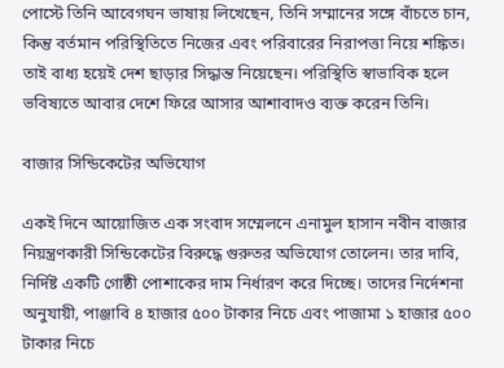পোস্টে তিনি আবেগঘন ভাষায় লিখেছেন, তিনি সম্মানের সঙ্গে বাঁচতে চান, কিন্তু বর্তমান পরিস্থিতিতে নিজের এবং পরিবারের নিরাপত্তা নিয়ে শঙ্কিত। তাই বাধ্য হয়েই দেশ ছাড়ার সিদ্ধান্ত নিয়েছেন। পরিস্থিতি স্বাভাবিক হলে ভবিষ্যতে আবার দেশে ফিরে আসার আশাবাদও ব্যক্ত করেন তিনি।

বাজার সিন্ডিকেটের অভিযোগ

একই দিনে আয়োজিত এক সংবাদ সম্মেলনে এনামুল হাসান নবীন বাজার নিয়ন্ত্রণকারী সিন্ডিকেটের বিরুদ্ধে গুরুতর অভিযোগ তোলেন। তার দাবি, নির্দিষ্ট একটি গোষ্ঠী পোশাকের দাম নির্ধারণ করে দিচ্ছে। তাদের নির্দেশনা অনুযায়ী, পাঞ্জাবি ৪ হাজার ৫০০ টাকার নিচে এবং পাজামা ১ হাজার ৫০০ টাকার নিচে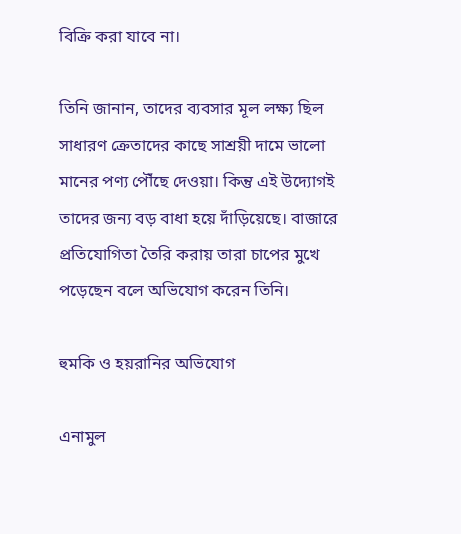বিক্রি করা যাবে না।

তিনি জানান, তাদের ব্যবসার মূল লক্ষ্য ছিল সাধারণ ক্রেতাদের কাছে সাশ্রয়ী দামে ভালো মানের পণ্য পৌঁছে দেওয়া। কিন্তু এই উদ্যোগই তাদের জন্য বড় বাধা হয়ে দাঁড়িয়েছে। বাজারে প্রতিযোগিতা তৈরি করায় তারা চাপের মুখে পড়েছেন বলে অভিযোগ করেন তিনি।

হুমকি ও হয়রানির অভিযোগ

এনামুল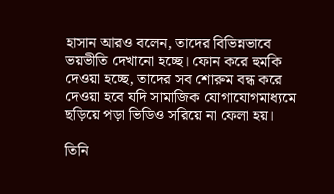হাসান আরও বলেন, তাদের বিভিন্নভাবে ভয়ভীতি দেখানো হচ্ছে। ফোন করে হুমকি দেওয়া হচ্ছে, তাদের সব শোরুম বন্ধ করে দেওয়া হবে যদি সামাজিক যোগাযোগমাধ্যমে ছড়িয়ে পড়া ভিডিও সরিয়ে না ফেলা হয়।

তিনি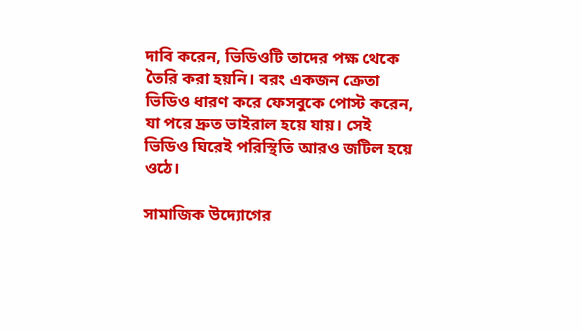দাবি করেন, ভিডিওটি তাদের পক্ষ থেকে তৈরি করা হয়নি। বরং একজন ক্রেতা ভিডিও ধারণ করে ফেসবুকে পোস্ট করেন, যা পরে দ্রুত ভাইরাল হয়ে যায়। সেই ভিডিও ঘিরেই পরিস্থিতি আরও জটিল হয়ে ওঠে।

সামাজিক উদ্যোগের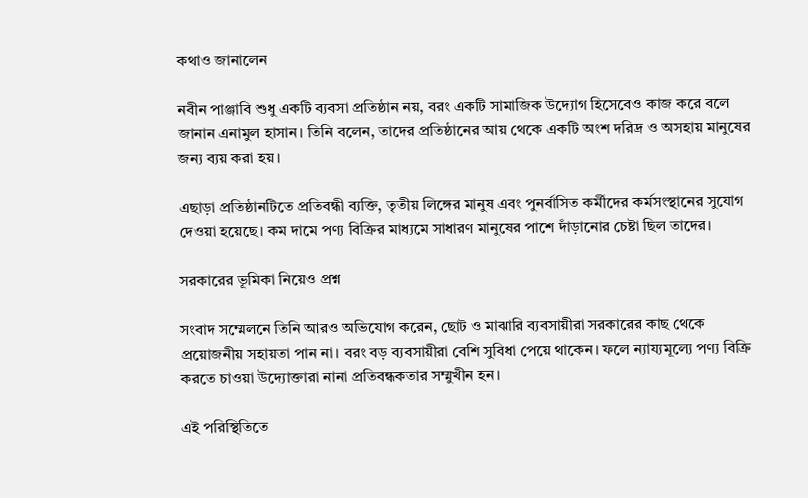কথাও জানালেন

নবীন পাঞ্জাবি শুধু একটি ব্যবসা প্রতিষ্ঠান নয়, বরং একটি সামাজিক উদ্যোগ হিসেবেও কাজ করে বলে জানান এনামুল হাসান। তিনি বলেন, তাদের প্রতিষ্ঠানের আয় থেকে একটি অংশ দরিদ্র ও অসহায় মানুষের জন্য ব্যয় করা হয়।

এছাড়া প্রতিষ্ঠানটিতে প্রতিবন্ধী ব্যক্তি, তৃতীয় লিঙ্গের মানুষ এবং পুনর্বাসিত কর্মীদের কর্মসংস্থানের সুযোগ দেওয়া হয়েছে। কম দামে পণ্য বিক্রির মাধ্যমে সাধারণ মানুষের পাশে দাঁড়ানোর চেষ্টা ছিল তাদের।

সরকারের ভূমিকা নিয়েও প্রশ্ন

সংবাদ সম্মেলনে তিনি আরও অভিযোগ করেন, ছোট ও মাঝারি ব্যবসায়ীরা সরকারের কাছ থেকে প্রয়োজনীয় সহায়তা পান না। বরং বড় ব্যবসায়ীরা বেশি সুবিধা পেয়ে থাকেন। ফলে ন্যায্যমূল্যে পণ্য বিক্রি করতে চাওয়া উদ্যোক্তারা নানা প্রতিবন্ধকতার সম্মুখীন হন।

এই পরিস্থিতিতে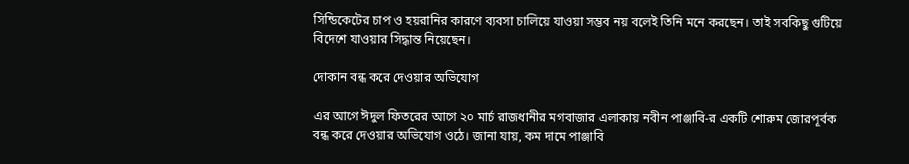সিন্ডিকেটের চাপ ও হয়রানির কারণে ব্যবসা চালিয়ে যাওয়া সম্ভব নয় বলেই তিনি মনে করছেন। তাই সবকিছু গুটিয়ে বিদেশে যাওয়ার সিদ্ধান্ত নিয়েছেন।

দোকান বন্ধ করে দেওয়ার অভিযোগ

এর আগে ঈদুল ফিতরের আগে ২০ মার্চ রাজধানীর মগবাজার এলাকায় নবীন পাঞ্জাবি-র একটি শোরুম জোরপূর্বক বন্ধ করে দেওয়ার অভিযোগ ওঠে। জানা যায়, কম দামে পাঞ্জাবি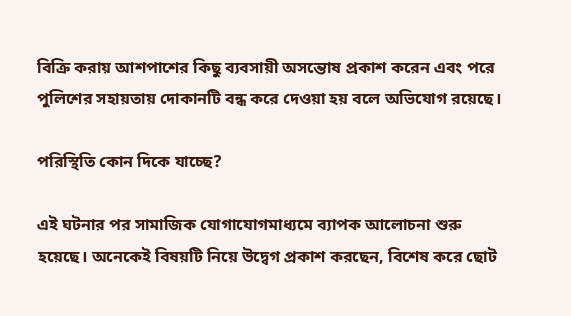বিক্রি করায় আশপাশের কিছু ব্যবসায়ী অসন্তোষ প্রকাশ করেন এবং পরে পুলিশের সহায়তায় দোকানটি বন্ধ করে দেওয়া হয় বলে অভিযোগ রয়েছে।

পরিস্থিতি কোন দিকে যাচ্ছে?

এই ঘটনার পর সামাজিক যোগাযোগমাধ্যমে ব্যাপক আলোচনা শুরু হয়েছে। অনেকেই বিষয়টি নিয়ে উদ্বেগ প্রকাশ করছেন, বিশেষ করে ছোট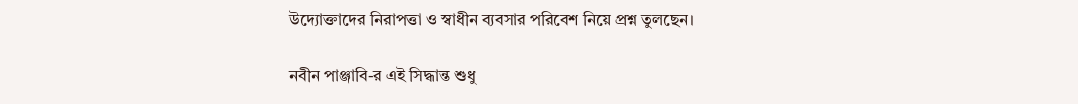উদ্যোক্তাদের নিরাপত্তা ও স্বাধীন ব্যবসার পরিবেশ নিয়ে প্রশ্ন তুলছেন।

নবীন পাঞ্জাবি-র এই সিদ্ধান্ত শুধু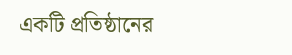একটি প্রতিষ্ঠানের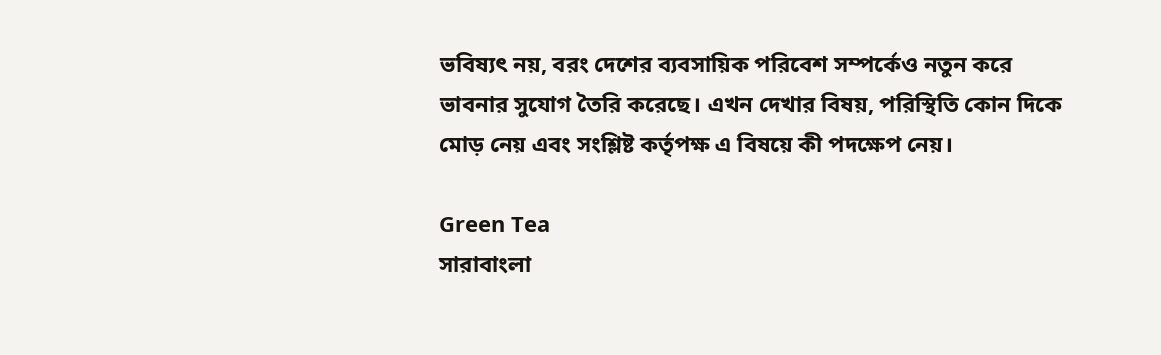ভবিষ্যৎ নয়, বরং দেশের ব্যবসায়িক পরিবেশ সম্পর্কেও নতুন করে ভাবনার সুযোগ তৈরি করেছে। এখন দেখার বিষয়, পরিস্থিতি কোন দিকে মোড় নেয় এবং সংশ্লিষ্ট কর্তৃপক্ষ এ বিষয়ে কী পদক্ষেপ নেয়।

Green Tea
সারাবাংলা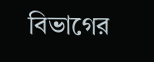বিভাগের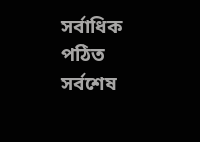সর্বাধিক পঠিত
সর্বশেষ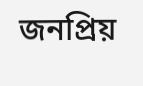জনপ্রিয়